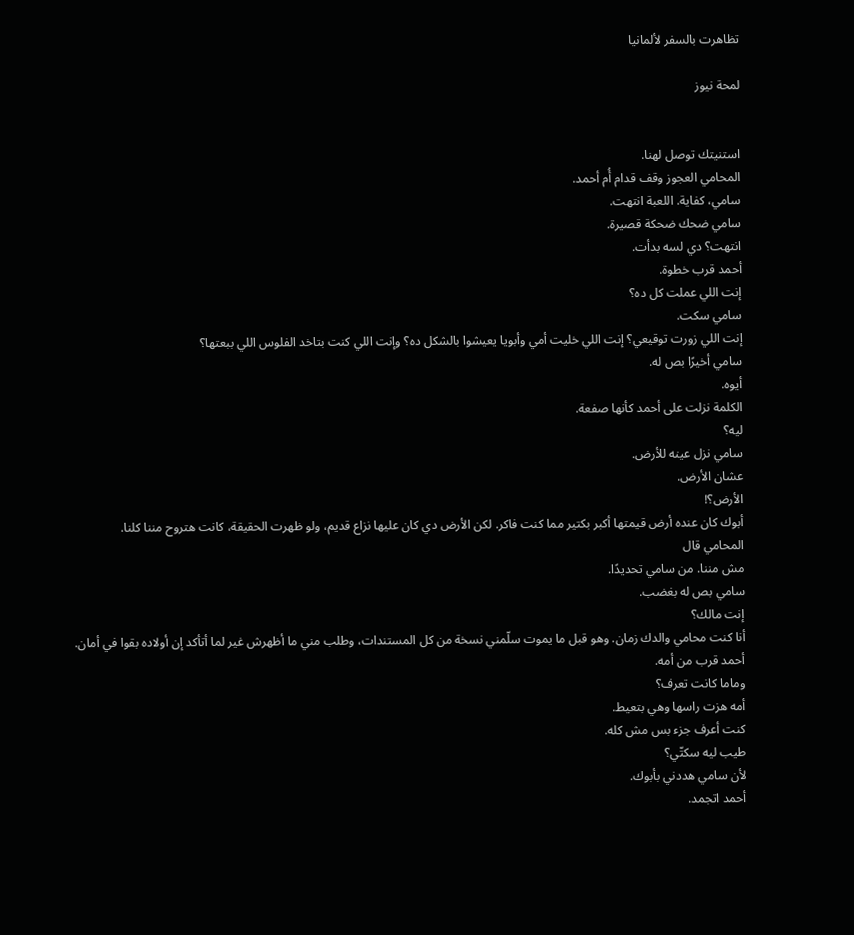تظاهرت بالسفر لألمانيا

لمحة نيوز


استنيتك توصل لهنا.
المحامي العجوز وقف قدام أُم أحمد.
سامي، كفاية. اللعبة انتهت.
سامي ضحك ضحكة قصيرة.
انتهت؟ دي لسه بدأت.
أحمد قرب خطوة.
إنت اللي عملت كل ده؟
سامي سكت.
إنت اللي زورت توقيعي؟ إنت اللي خليت أمي وأبويا يعيشوا بالشكل ده؟ وإنت اللي كنت بتاخد الفلوس اللي ببعتها؟
سامي أخيرًا بص له.
أيوه.
الكلمة نزلت على أحمد كأنها صفعة.
ليه؟
سامي نزل عينه للأرض.
عشان الأرض.
الأرض؟!
أبوك كان عنده أرض قيمتها أكبر بكتير مما كنت فاكر. لكن الأرض دي كان عليها نزاع قديم، ولو ظهرت الحقيقة، كانت هتروح مننا كلنا.
المحامي قال
مش مننا. من سامي تحديدًا.
سامي بص له بغضب.
إنت مالك؟
أنا كنت محامي والدك زمان. وهو قبل ما يموت سلّمني نسخة من كل المستندات، وطلب مني ما أظهرش غير لما أتأكد إن أولاده بقوا في أمان.
أحمد قرب من أمه.
وماما كانت تعرف؟
أمه هزت راسها وهي بتعيط.
كنت أعرف جزء بس مش كله.
طيب ليه سكتّي؟
لأن سامي هددني بأبوك.
أحمد اتجمد.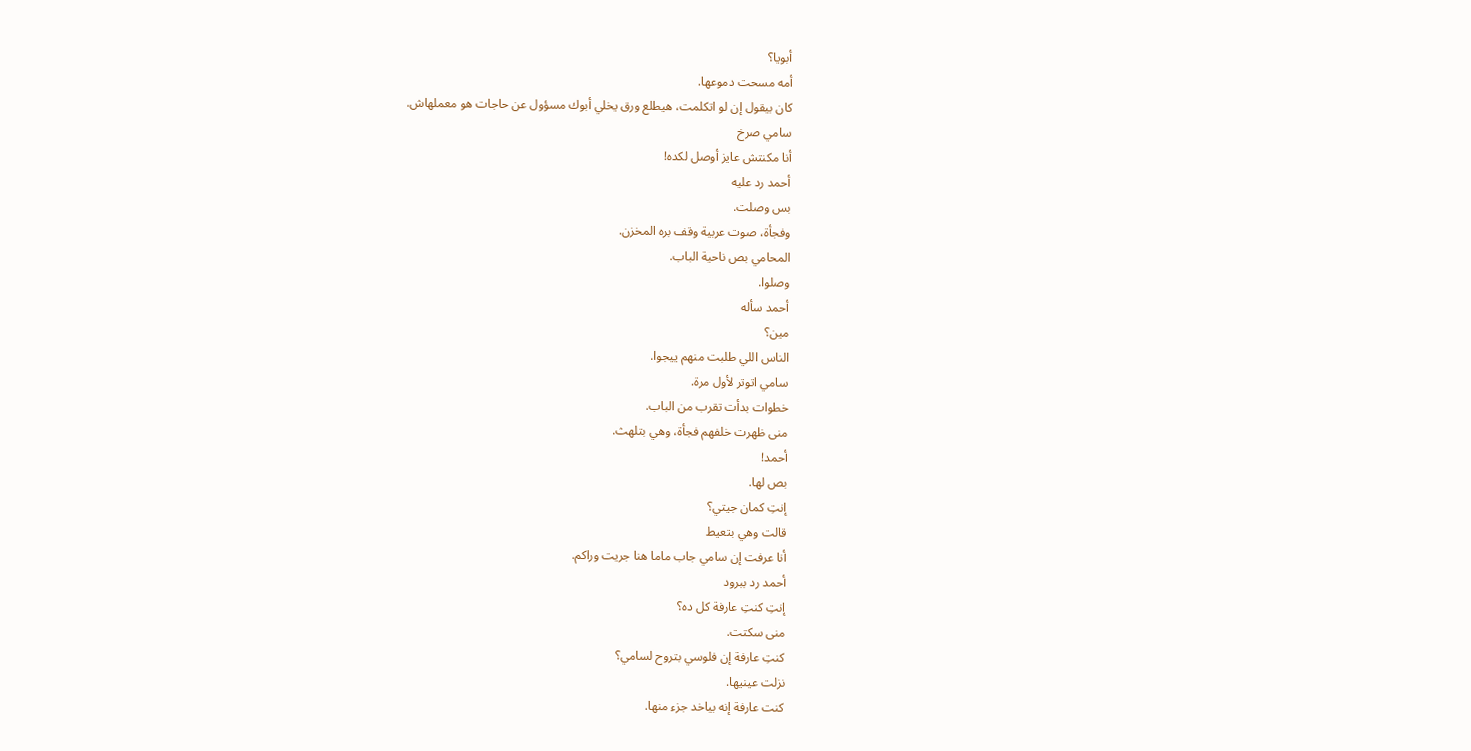أبويا؟
أمه مسحت دموعها.
كان بيقول إن لو اتكلمت، هيطلع ورق يخلي أبوك مسؤول عن حاجات هو معملهاش.
سامي صرخ
أنا مكنتش عايز أوصل لكده!
أحمد رد عليه
بس وصلت.
وفجأة، صوت عربية وقف بره المخزن.
المحامي بص ناحية الباب.
وصلوا.
أحمد سأله
مين؟
الناس اللي طلبت منهم ييجوا.
سامي اتوتر لأول مرة.
خطوات بدأت تقرب من الباب.
منى ظهرت خلفهم فجأة، وهي بتلهث.
أحمد!
بص لها.
إنتِ كمان جيتي؟
قالت وهي بتعيط
أنا عرفت إن سامي جاب ماما هنا جريت وراكم.
أحمد رد ببرود
إنتِ كنتِ عارفة كل ده؟
منى سكتت.
كنتِ عارفة إن فلوسي بتروح لسامي؟
نزلت عينيها.
كنت عارفة إنه بياخد جزء منها.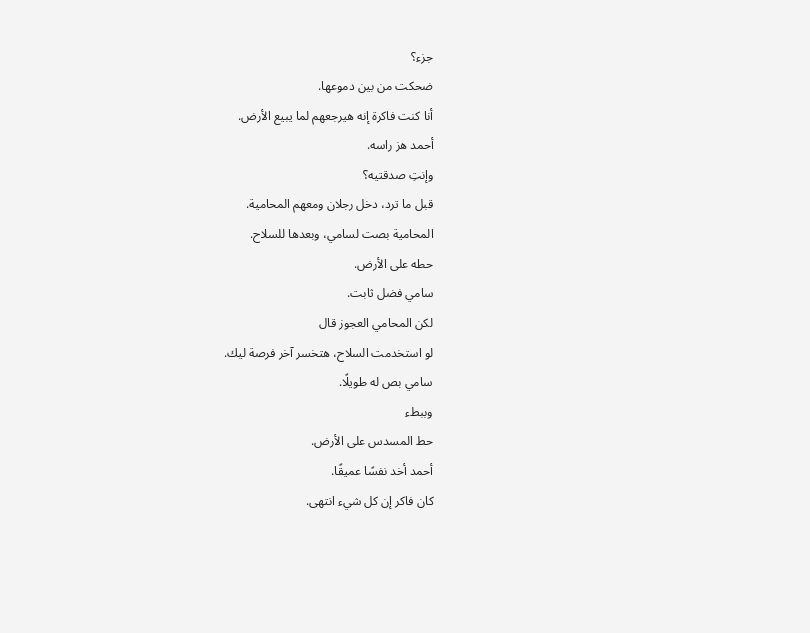جزء؟
ضحكت من بين دموعها.
أنا كنت فاكرة إنه هيرجعهم لما يبيع الأرض.
أحمد هز راسه.
وإنتِ صدقتيه؟
قبل ما ترد، دخل رجلان ومعهم المحامية.
المحامية بصت لسامي، وبعدها للسلاح.
حطه على الأرض.
سامي فضل ثابت.
لكن المحامي العجوز قال
لو استخدمت السلاح، هتخسر آخر فرصة ليك.
سامي بص له طويلًا.
وببطء
حط المسدس على الأرض.
أحمد أخد نفسًا عميقًا.
كان فاكر إن كل شيء انتهى.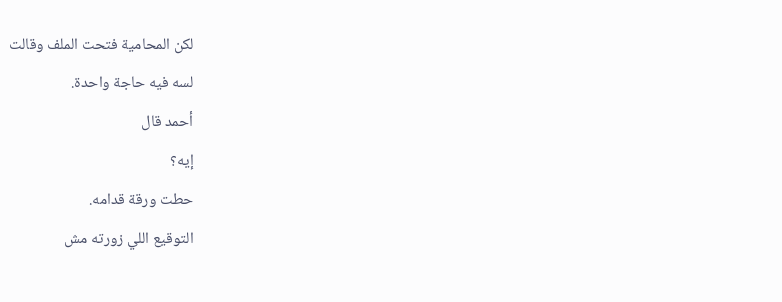لكن المحامية فتحت الملف وقالت
لسه فيه حاجة واحدة.
أحمد قال
إيه؟
حطت ورقة قدامه.
التوقيع اللي زورته مش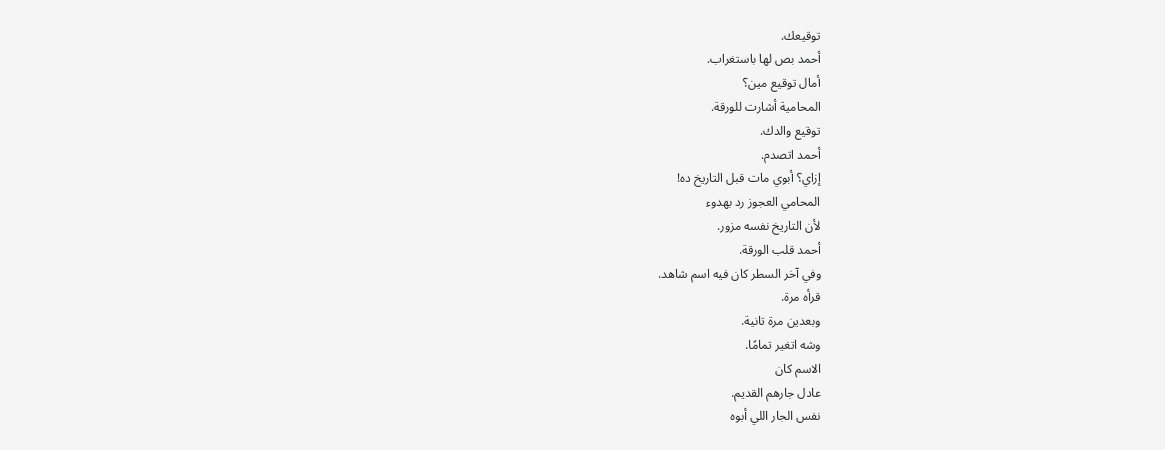توقيعك.
أحمد بص لها باستغراب.
أمال توقيع مين؟
المحامية أشارت للورقة.
توقيع والدك.
أحمد اتصدم.
إزاي؟ أبوي مات قبل التاريخ ده!
المحامي العجوز رد بهدوء
لأن التاريخ نفسه مزور.
أحمد قلب الورقة.
وفي آخر السطر كان فيه اسم شاهد.
قرأه مرة.
وبعدين مرة تانية.
وشه اتغير تمامًا.
الاسم كان
عادل جارهم القديم.
نفس الجار اللي أبوه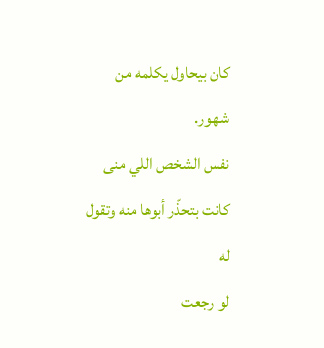كان بيحاول يكلمه من شهور.
نفس الشخص اللي منى كانت بتحذّر أبوها منه وتقول له
لو رجعت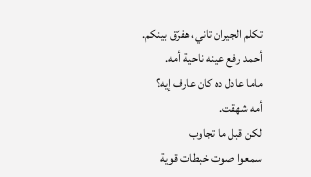تكلم الجيران تاني، هفرّق بينكم.
أحمد رفع عينه ناحية أمه.
ماما عادل ده كان عارف إيه؟
أمه شهقت.
لكن قبل ما تجاوب
سمعوا صوت خبطات قوية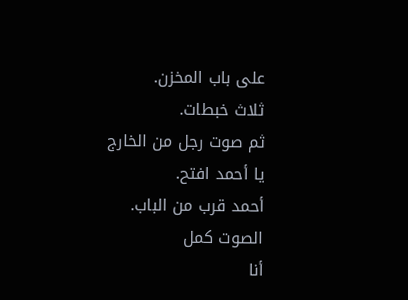على باب المخزن.
ثلاث خبطات.
ثم صوت رجل من الخارج
يا أحمد افتح.
أحمد قرب من الباب.
الصوت كمل
أنا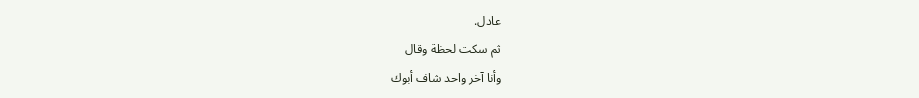عادل.
ثم سكت لحظة وقال
وأنا آخر واحد شاف أبوك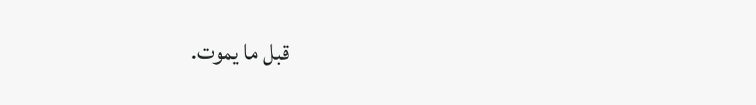قبل ما يموت.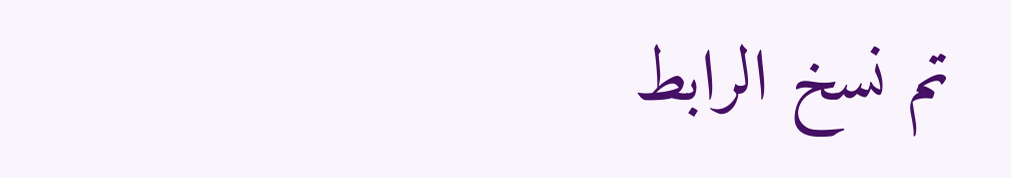تم نسخ الرابط